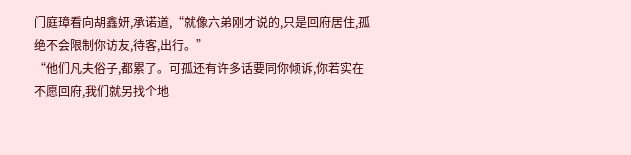门庭璋看向胡鑫妍,承诺道,“就像六弟刚才说的,只是回府居住,孤绝不会限制你访友,待客,出行。”
“他们凡夫俗子,都累了。可孤还有许多话要同你倾诉,你若实在不愿回府,我们就另找个地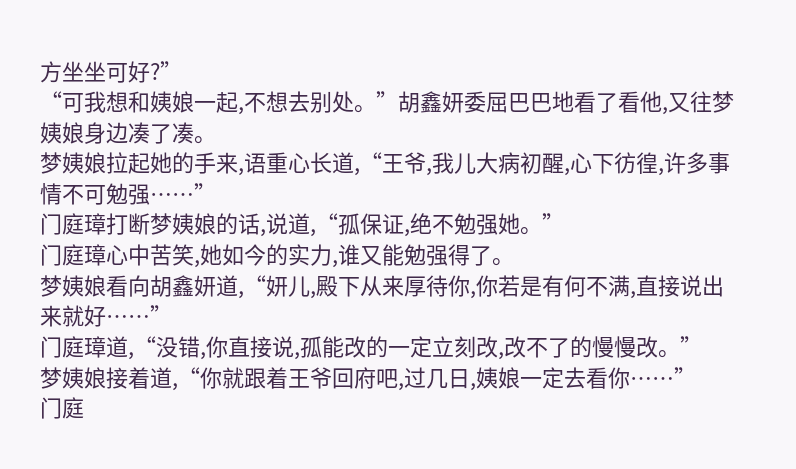方坐坐可好?”
“可我想和姨娘一起,不想去别处。”胡鑫妍委屈巴巴地看了看他,又往梦姨娘身边凑了凑。
梦姨娘拉起她的手来,语重心长道,“王爷,我儿大病初醒,心下彷徨,许多事情不可勉强……”
门庭璋打断梦姨娘的话,说道,“孤保证,绝不勉强她。”
门庭璋心中苦笑,她如今的实力,谁又能勉强得了。
梦姨娘看向胡鑫妍道,“妍儿,殿下从来厚待你,你若是有何不满,直接说出来就好……”
门庭璋道,“没错,你直接说,孤能改的一定立刻改,改不了的慢慢改。”
梦姨娘接着道,“你就跟着王爷回府吧,过几日,姨娘一定去看你……”
门庭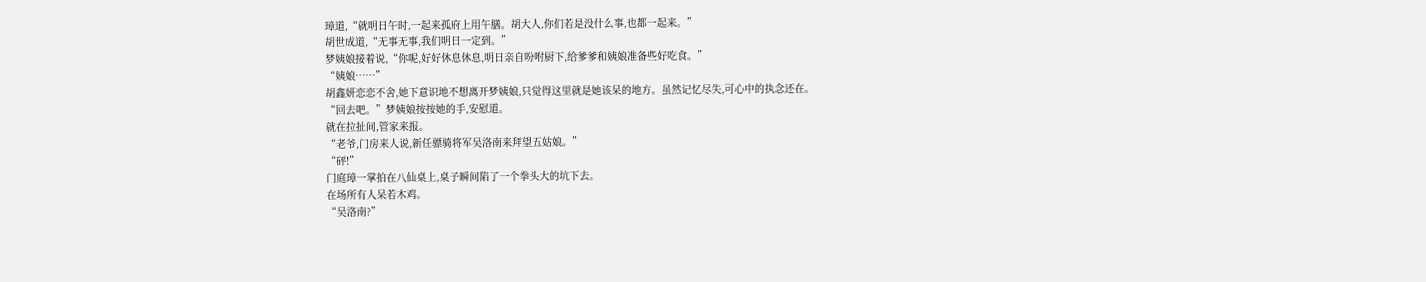璋道,“就明日午时,一起来孤府上用午膳。胡大人,你们若是没什么事,也都一起来。”
胡世成道,“无事无事,我们明日一定到。”
梦姨娘接着说,“你呢,好好休息休息,明日亲自吩咐厨下,给爹爹和姨娘准备些好吃食。”
“姨娘……”
胡鑫妍恋恋不舍,她下意识地不想离开梦姨娘,只觉得这里就是她该呆的地方。虽然记忆尽失,可心中的执念还在。
“回去吧。”梦姨娘按按她的手,安慰道。
就在拉扯间,管家来报。
“老爷,门房来人说,新任骠骑将军吴洛南来拜望五姑娘。”
“砰!”
门庭璋一掌拍在八仙桌上,桌子瞬间陷了一个拳头大的坑下去。
在场所有人呆若木鸡。
“吴洛南?”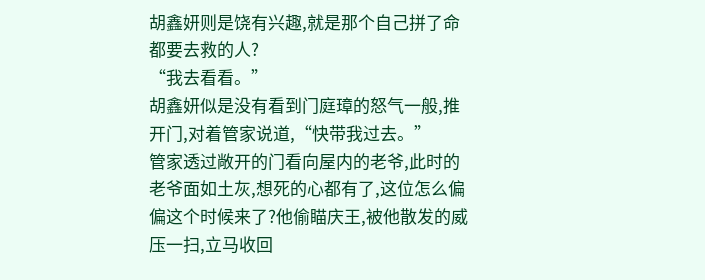胡鑫妍则是饶有兴趣,就是那个自己拼了命都要去救的人?
“我去看看。”
胡鑫妍似是没有看到门庭璋的怒气一般,推开门,对着管家说道,“快带我过去。”
管家透过敞开的门看向屋内的老爷,此时的老爷面如土灰,想死的心都有了,这位怎么偏偏这个时候来了?他偷瞄庆王,被他散发的威压一扫,立马收回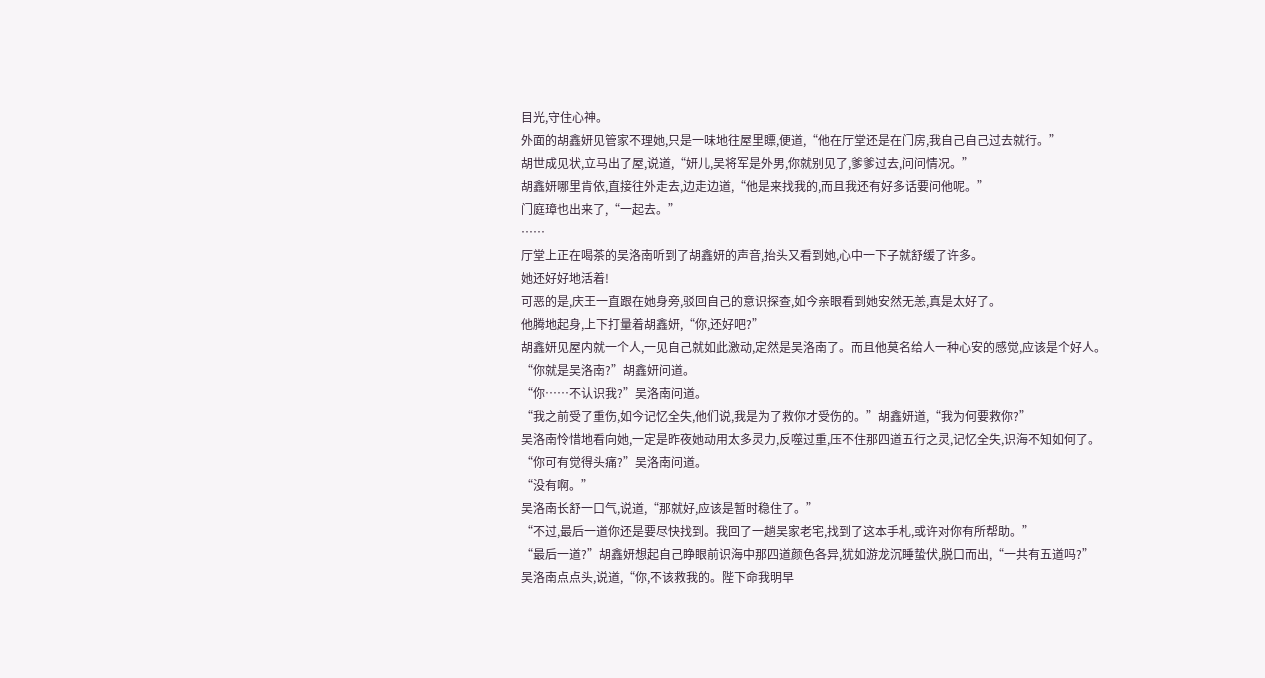目光,守住心神。
外面的胡鑫妍见管家不理她,只是一味地往屋里瞟,便道,“他在厅堂还是在门房,我自己自己过去就行。”
胡世成见状,立马出了屋,说道,“妍儿,吴将军是外男,你就别见了,爹爹过去,问问情况。”
胡鑫妍哪里肯依,直接往外走去,边走边道,“他是来找我的,而且我还有好多话要问他呢。”
门庭璋也出来了,“一起去。”
……
厅堂上正在喝茶的吴洛南听到了胡鑫妍的声音,抬头又看到她,心中一下子就舒缓了许多。
她还好好地活着!
可恶的是,庆王一直跟在她身旁,驳回自己的意识探查,如今亲眼看到她安然无恙,真是太好了。
他腾地起身,上下打量着胡鑫妍,“你,还好吧?”
胡鑫妍见屋内就一个人,一见自己就如此激动,定然是吴洛南了。而且他莫名给人一种心安的感觉,应该是个好人。
“你就是吴洛南?”胡鑫妍问道。
“你……不认识我?”吴洛南问道。
“我之前受了重伤,如今记忆全失,他们说,我是为了救你才受伤的。”胡鑫妍道,“我为何要救你?”
吴洛南怜惜地看向她,一定是昨夜她动用太多灵力,反噬过重,压不住那四道五行之灵,记忆全失,识海不知如何了。
“你可有觉得头痛?”吴洛南问道。
“没有啊。”
吴洛南长舒一口气,说道,“那就好,应该是暂时稳住了。”
“不过,最后一道你还是要尽快找到。我回了一趟吴家老宅,找到了这本手札,或许对你有所帮助。”
“最后一道?”胡鑫妍想起自己睁眼前识海中那四道颜色各异,犹如游龙沉睡蛰伏,脱口而出,“一共有五道吗?”
吴洛南点点头,说道,“你,不该救我的。陛下命我明早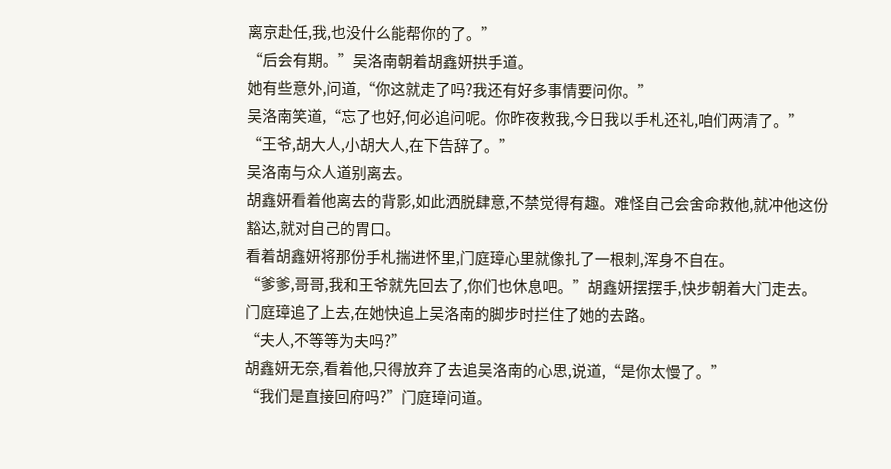离京赴任,我,也没什么能帮你的了。”
“后会有期。”吴洛南朝着胡鑫妍拱手道。
她有些意外,问道,“你这就走了吗?我还有好多事情要问你。”
吴洛南笑道,“忘了也好,何必追问呢。你昨夜救我,今日我以手札还礼,咱们两清了。”
“王爷,胡大人,小胡大人,在下告辞了。”
吴洛南与众人道别离去。
胡鑫妍看着他离去的背影,如此洒脱肆意,不禁觉得有趣。难怪自己会舍命救他,就冲他这份豁达,就对自己的胃口。
看着胡鑫妍将那份手札揣进怀里,门庭璋心里就像扎了一根刺,浑身不自在。
“爹爹,哥哥,我和王爷就先回去了,你们也休息吧。”胡鑫妍摆摆手,快步朝着大门走去。
门庭璋追了上去,在她快追上吴洛南的脚步时拦住了她的去路。
“夫人,不等等为夫吗?”
胡鑫妍无奈,看着他,只得放弃了去追吴洛南的心思,说道,“是你太慢了。”
“我们是直接回府吗?”门庭璋问道。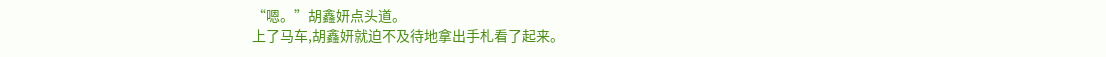“嗯。”胡鑫妍点头道。
上了马车,胡鑫妍就迫不及待地拿出手札看了起来。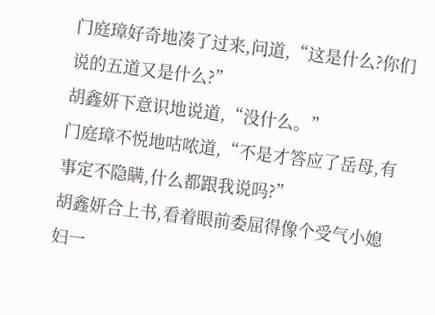门庭璋好奇地凑了过来,问道,“这是什么?你们说的五道又是什么?”
胡鑫妍下意识地说道,“没什么。”
门庭璋不悦地咕哝道,“不是才答应了岳母,有事定不隐瞒,什么都跟我说吗?”
胡鑫妍合上书,看着眼前委屈得像个受气小媳妇一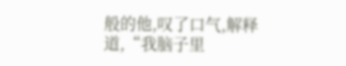般的他,叹了口气,解释道,“我脑子里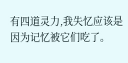有四道灵力,我失忆应该是因为记忆被它们吃了。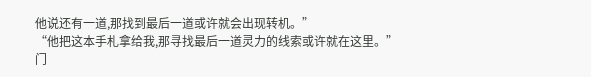他说还有一道,那找到最后一道或许就会出现转机。”
“他把这本手札拿给我,那寻找最后一道灵力的线索或许就在这里。”
门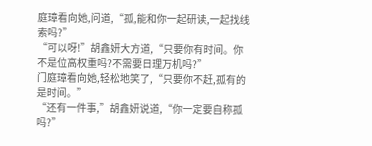庭璋看向她,问道,“孤,能和你一起研读,一起找线索吗?”
“可以呀!”胡鑫妍大方道,“只要你有时间。你不是位高权重吗?不需要日理万机吗?”
门庭璋看向她,轻松地笑了,“只要你不赶,孤有的是时间。”
“还有一件事,”胡鑫妍说道,“你一定要自称孤吗?”